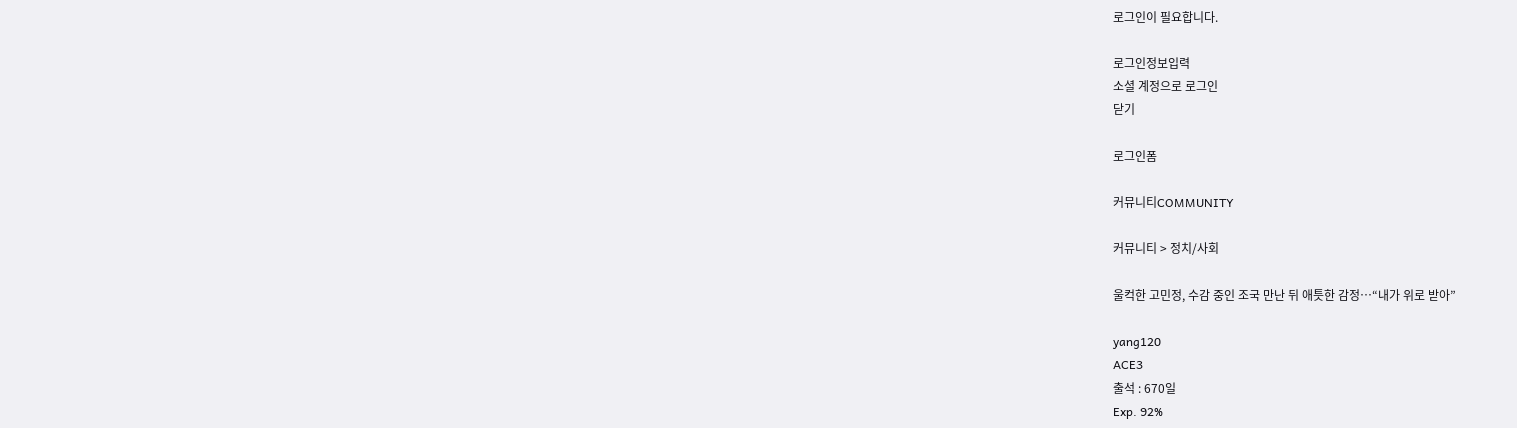로그인이 필요합니다.

로그인정보입력
소셜 계정으로 로그인
닫기

로그인폼

커뮤니티COMMUNITY

커뮤니티 > 정치/사회

울컥한 고민정, 수감 중인 조국 만난 뒤 애틋한 감정…“내가 위로 받아”

yang120
ACE3
출석 : 670일
Exp. 92%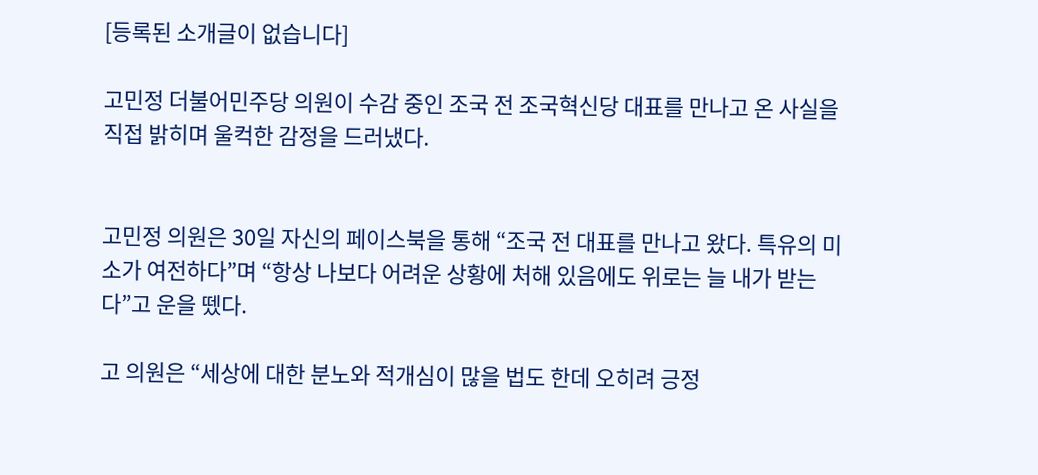[등록된 소개글이 없습니다]

고민정 더불어민주당 의원이 수감 중인 조국 전 조국혁신당 대표를 만나고 온 사실을 직접 밝히며 울컥한 감정을 드러냈다.


고민정 의원은 30일 자신의 페이스북을 통해 “조국 전 대표를 만나고 왔다. 특유의 미소가 여전하다”며 “항상 나보다 어려운 상황에 처해 있음에도 위로는 늘 내가 받는다”고 운을 뗐다.

고 의원은 “세상에 대한 분노와 적개심이 많을 법도 한데 오히려 긍정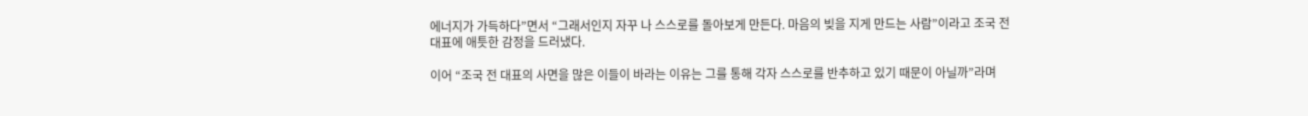에너지가 가득하다”면서 “그래서인지 자꾸 나 스스로를 돌아보게 만든다. 마음의 빚을 지게 만드는 사람”이라고 조국 전 대표에 애틋한 감정을 드러냈다.

이어 “조국 전 대표의 사면을 많은 이들이 바라는 이유는 그를 통해 각자 스스로를 반추하고 있기 때문이 아닐까”라며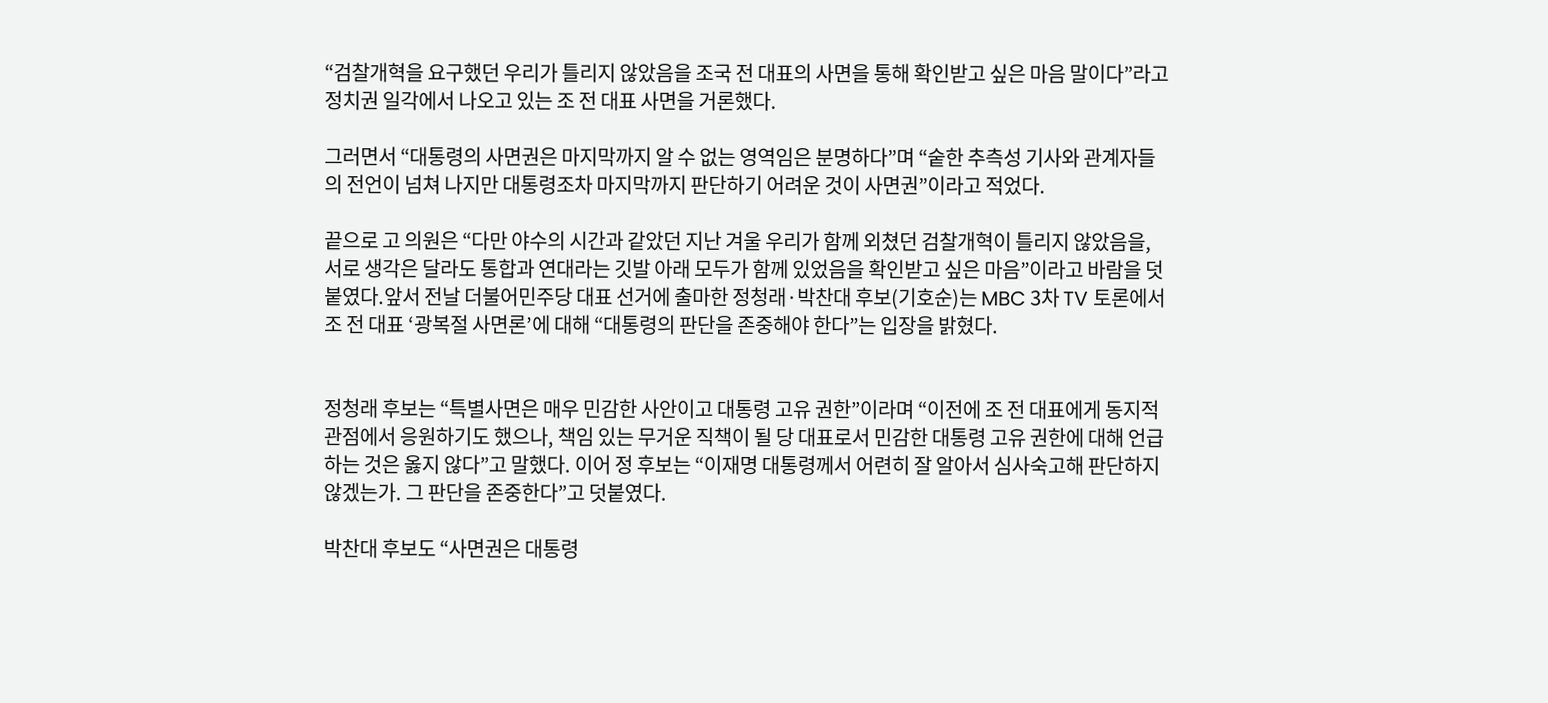“검찰개혁을 요구했던 우리가 틀리지 않았음을 조국 전 대표의 사면을 통해 확인받고 싶은 마음 말이다”라고 정치권 일각에서 나오고 있는 조 전 대표 사면을 거론했다.

그러면서 “대통령의 사면권은 마지막까지 알 수 없는 영역임은 분명하다”며 “숱한 추측성 기사와 관계자들의 전언이 넘쳐 나지만 대통령조차 마지막까지 판단하기 어려운 것이 사면권”이라고 적었다.

끝으로 고 의원은 “다만 야수의 시간과 같았던 지난 겨울 우리가 함께 외쳤던 검찰개혁이 틀리지 않았음을, 서로 생각은 달라도 통합과 연대라는 깃발 아래 모두가 함께 있었음을 확인받고 싶은 마음”이라고 바람을 덧붙였다.앞서 전날 더불어민주당 대표 선거에 출마한 정청래·박찬대 후보(기호순)는 MBC 3차 TV 토론에서 조 전 대표 ‘광복절 사면론’에 대해 “대통령의 판단을 존중해야 한다”는 입장을 밝혔다.


정청래 후보는 “특별사면은 매우 민감한 사안이고 대통령 고유 권한”이라며 “이전에 조 전 대표에게 동지적 관점에서 응원하기도 했으나, 책임 있는 무거운 직책이 될 당 대표로서 민감한 대통령 고유 권한에 대해 언급하는 것은 옳지 않다”고 말했다. 이어 정 후보는 “이재명 대통령께서 어련히 잘 알아서 심사숙고해 판단하지 않겠는가. 그 판단을 존중한다”고 덧붙였다.

박찬대 후보도 “사면권은 대통령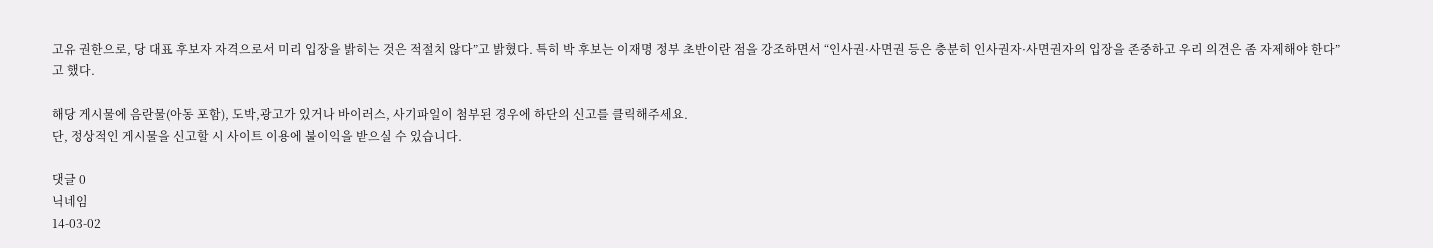고유 권한으로, 당 대표 후보자 자격으로서 미리 입장을 밝히는 것은 적절치 않다”고 밝혔다. 특히 박 후보는 이재명 정부 초반이란 점을 강조하면서 “인사권·사면권 등은 충분히 인사권자·사면권자의 입장을 존중하고 우리 의견은 좀 자제해야 한다”고 했다.

해당 게시물에 음란물(아동 포함), 도박,광고가 있거나 바이러스, 사기파일이 첨부된 경우에 하단의 신고를 클릭해주세요.
단, 정상적인 게시물을 신고할 시 사이트 이용에 불이익을 받으실 수 있습니다.

댓글 0
닉네임
14-03-02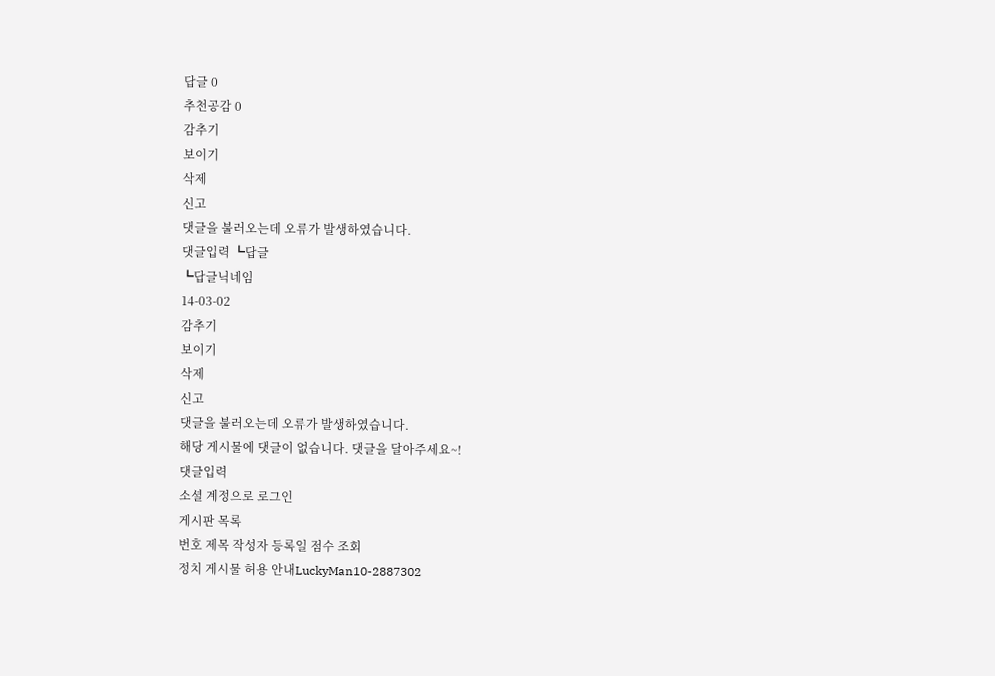답글 0
추천공감 0
감추기
보이기
삭제
신고
댓글을 불러오는데 오류가 발생하였습니다.
댓글입력 ┗답글
┗답글닉네임
14-03-02
감추기
보이기
삭제
신고
댓글을 불러오는데 오류가 발생하였습니다.
해당 게시물에 댓글이 없습니다. 댓글을 달아주세요~!
댓글입력
소셜 계정으로 로그인
게시판 목록
번호 제목 작성자 등록일 점수 조회
정치 게시물 허용 안내LuckyMan10-2887302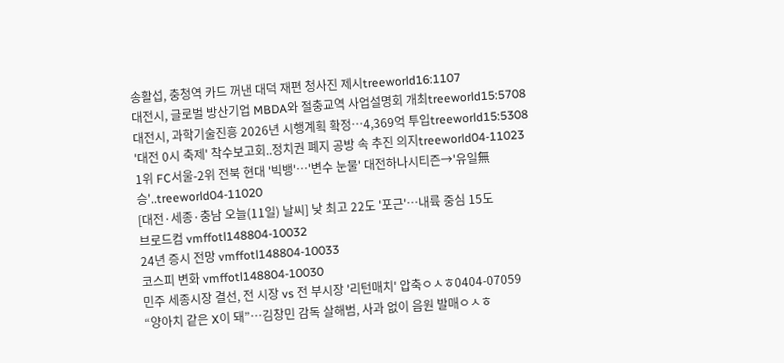송활섭, 충청역 카드 꺼낸 대덕 재편 청사진 제시treeworld16:1107
대전시, 글로벌 방산기업 MBDA와 절충교역 사업설명회 개최treeworld15:5708
대전시, 과학기술진흥 2026년 시행계획 확정…4,369억 투입treeworld15:5308
'대전 0시 축제' 착수보고회..정치권 폐지 공방 속 추진 의지treeworld04-11023
1위 FC서울-2위 전북 현대 '빅뱅'…'변수 눈물' 대전하나시티즌→'유일無승'..treeworld04-11020
[대전·세종·충남 오늘(11일) 날씨] 낮 최고 22도 '포근'…내륙 중심 15도
브로드컴 vmffotl148804-10032
24년 증시 전망 vmffotl148804-10033
코스피 변화 vmffotl148804-10030
민주 세종시장 결선, 전 시장 vs 전 부시장 '리턴매치' 압축ㅇㅅㅎ0404-07059
“양아치 같은 X이 돼”…김창민 감독 살해범, 사과 없이 음원 발매ㅇㅅㅎ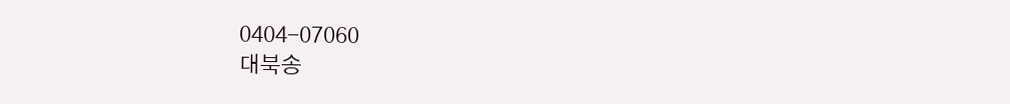0404-07060
대북송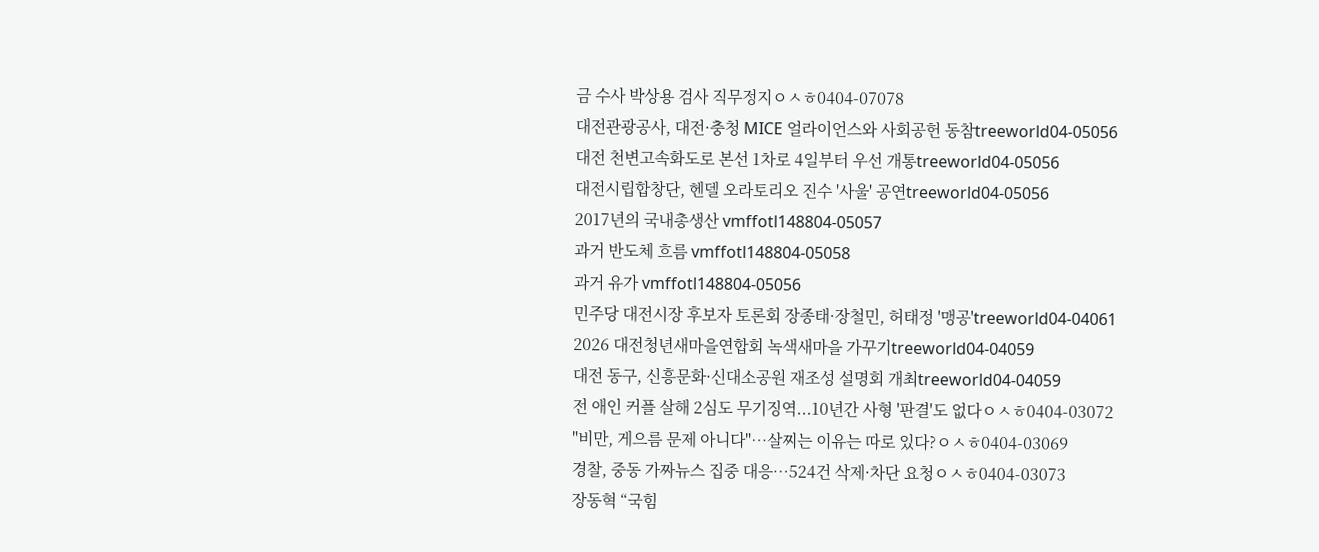금 수사 박상용 검사 직무정지ㅇㅅㅎ0404-07078
대전관광공사, 대전·충청 MICE 얼라이언스와 사회공헌 동참treeworld04-05056
대전 천변고속화도로 본선 1차로 4일부터 우선 개통treeworld04-05056
대전시립합창단, 헨델 오라토리오 진수 '사울' 공연treeworld04-05056
2017년의 국내총생산 vmffotl148804-05057
과거 반도체 흐름 vmffotl148804-05058
과거 유가 vmffotl148804-05056
민주당 대전시장 후보자 토론회 장종태·장철민, 허태정 '맹공'treeworld04-04061
2026 대전청년새마을연합회 녹색새마을 가꾸기treeworld04-04059
대전 동구, 신흥문화·신대소공원 재조성 설명회 개최treeworld04-04059
전 애인 커플 살해 2심도 무기징역...10년간 사형 '판결'도 없다ㅇㅅㅎ0404-03072
"비만, 게으름 문제 아니다"…살찌는 이유는 따로 있다?ㅇㅅㅎ0404-03069
경찰, 중동 가짜뉴스 집중 대응…524건 삭제·차단 요청ㅇㅅㅎ0404-03073
장동혁 “국힘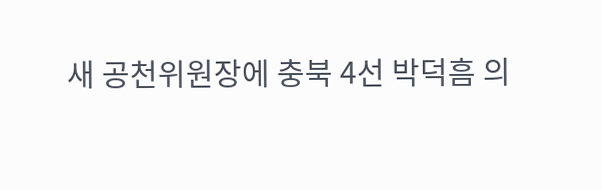새 공천위원장에 충북 4선 박덕흠 의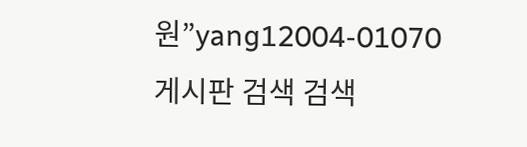원”yang12004-01070
게시판 검색 검색